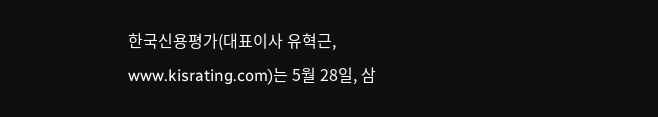한국신용평가(대표이사 유혁근, www.kisrating.com)는 5월 28일, 삼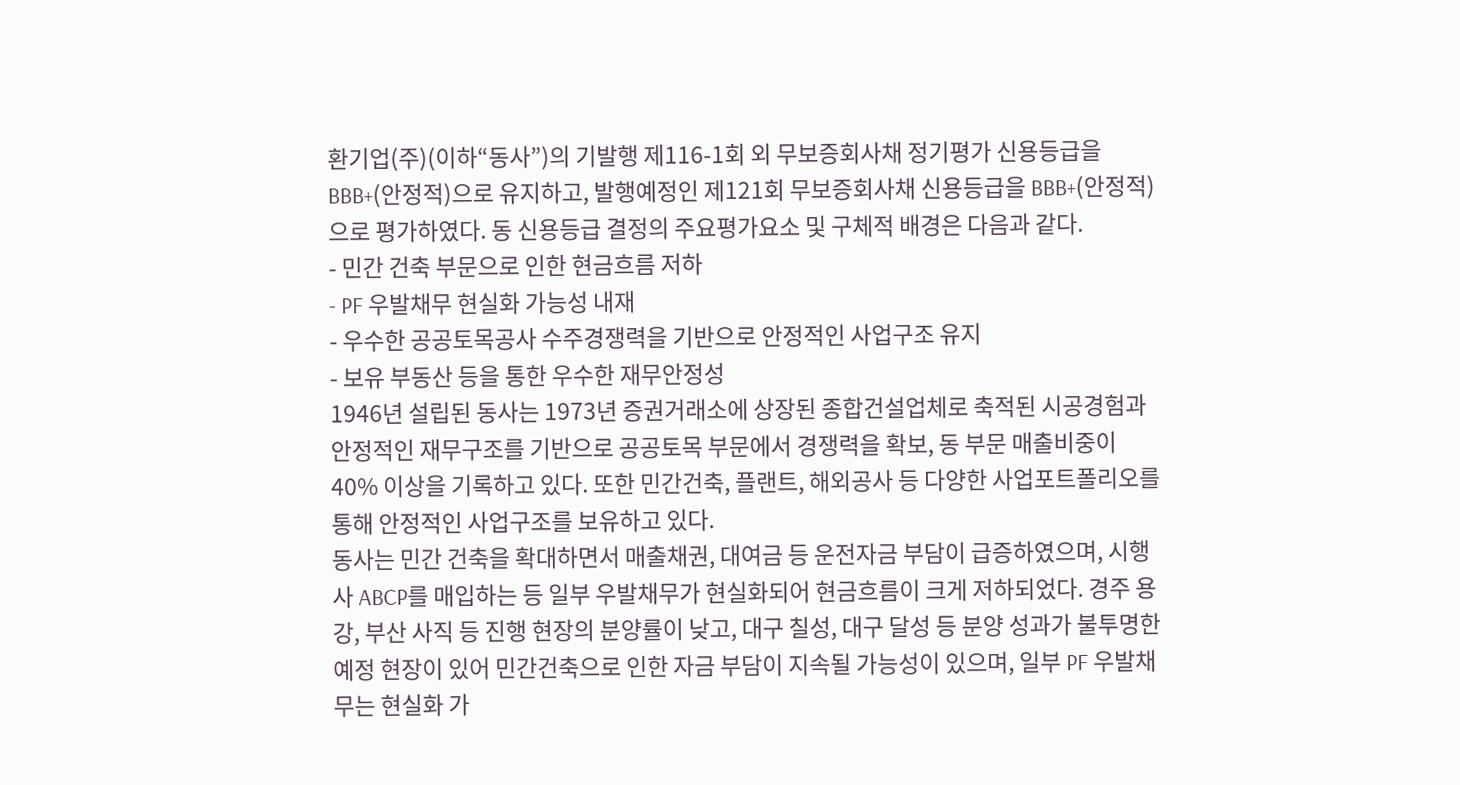환기업(주)(이하“동사”)의 기발행 제116-1회 외 무보증회사채 정기평가 신용등급을 BBB+(안정적)으로 유지하고, 발행예정인 제121회 무보증회사채 신용등급을 BBB+(안정적)으로 평가하였다. 동 신용등급 결정의 주요평가요소 및 구체적 배경은 다음과 같다.
- 민간 건축 부문으로 인한 현금흐름 저하
- PF 우발채무 현실화 가능성 내재
- 우수한 공공토목공사 수주경쟁력을 기반으로 안정적인 사업구조 유지
- 보유 부동산 등을 통한 우수한 재무안정성
1946년 설립된 동사는 1973년 증권거래소에 상장된 종합건설업체로 축적된 시공경험과 안정적인 재무구조를 기반으로 공공토목 부문에서 경쟁력을 확보, 동 부문 매출비중이 40% 이상을 기록하고 있다. 또한 민간건축, 플랜트, 해외공사 등 다양한 사업포트폴리오를 통해 안정적인 사업구조를 보유하고 있다.
동사는 민간 건축을 확대하면서 매출채권, 대여금 등 운전자금 부담이 급증하였으며, 시행사 ABCP를 매입하는 등 일부 우발채무가 현실화되어 현금흐름이 크게 저하되었다. 경주 용강, 부산 사직 등 진행 현장의 분양률이 낮고, 대구 칠성, 대구 달성 등 분양 성과가 불투명한 예정 현장이 있어 민간건축으로 인한 자금 부담이 지속될 가능성이 있으며, 일부 PF 우발채무는 현실화 가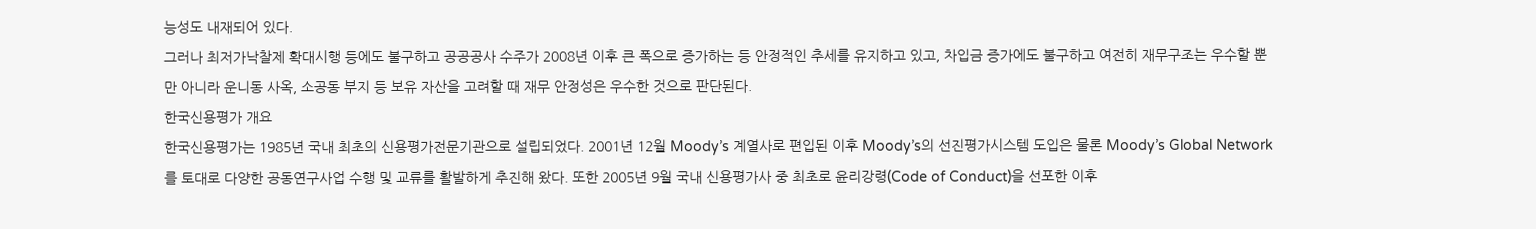능성도 내재되어 있다.
그러나 최저가낙찰제 확대시행 등에도 불구하고 공공공사 수주가 2008년 이후 큰 폭으로 증가하는 등 안정적인 추세를 유지하고 있고, 차입금 증가에도 불구하고 여전히 재무구조는 우수할 뿐만 아니라 운니동 사옥, 소공동 부지 등 보유 자산을 고려할 때 재무 안정성은 우수한 것으로 판단된다.
한국신용평가 개요
한국신용평가는 1985년 국내 최초의 신용평가전문기관으로 설립되었다. 2001년 12월 Moody’s 계열사로 편입된 이후 Moody’s의 선진평가시스템 도입은 물론 Moody’s Global Network를 토대로 다양한 공동연구사업 수행 및 교류를 활발하게 추진해 왔다. 또한 2005년 9월 국내 신용평가사 중 최초로 윤리강령(Code of Conduct)을 선포한 이후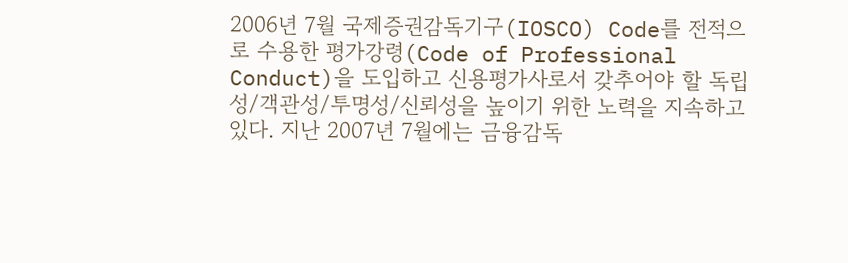2006년 7월 국제증권감독기구(IOSCO) Code를 전적으로 수용한 평가강령(Code of Professional Conduct)을 도입하고 신용평가사로서 갖추어야 할 독립성/객관성/투명성/신뢰성을 높이기 위한 노력을 지속하고 있다. 지난 2007년 7월에는 금융감독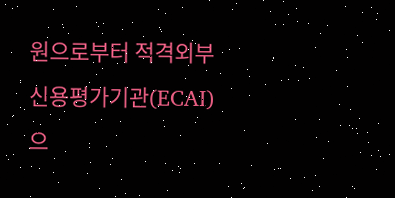원으로부터 적격외부신용평가기관(ECAI)으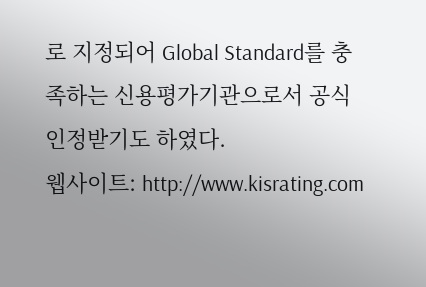로 지정되어 Global Standard를 충족하는 신용평가기관으로서 공식 인정받기도 하였다.
웹사이트: http://www.kisrating.com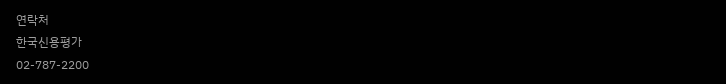연락처
한국신용평가
02-787-2200